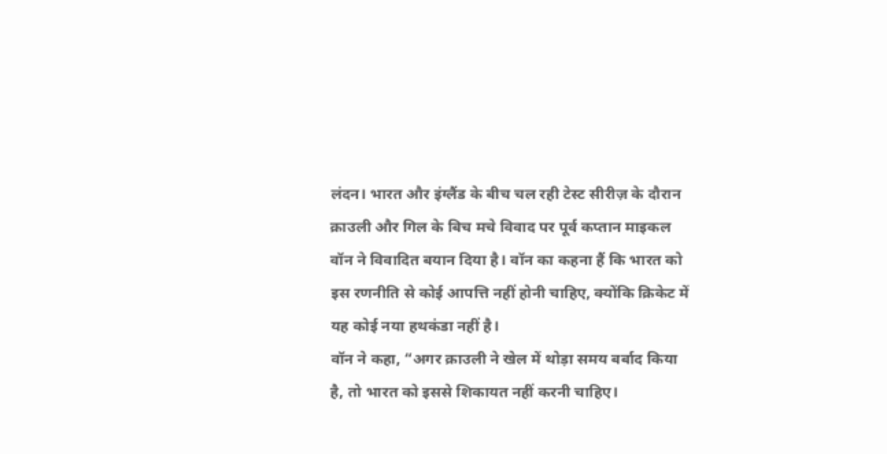लंदन। भारत और इंग्लैंड के बीच चल रही टेस्ट सीरीज़ के दौरान क्राउली और गिल के बिच मचे विवाद पर पूर्व कप्तान माइकल वॉन ने विवादित बयान दिया है। वॉन का कहना हैं कि भारत को इस रणनीति से कोई आपत्ति नहीं होनी चाहिए, क्योंकि क्रिकेट में यह कोई नया हथकंडा नहीं है।
वॉन ने कहा, “अगर क्राउली ने खेल में थोड़ा समय बर्बाद किया है, तो भारत को इससे शिकायत नहीं करनी चाहिए।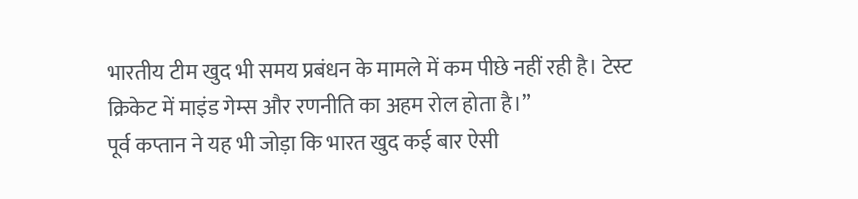भारतीय टीम खुद भी समय प्रबंधन के मामले में कम पीछे नहीं रही है। टेस्ट क्रिकेट में माइंड गेम्स और रणनीति का अहम रोल होता है।”
पूर्व कप्तान ने यह भी जोड़ा कि भारत खुद कई बार ऐसी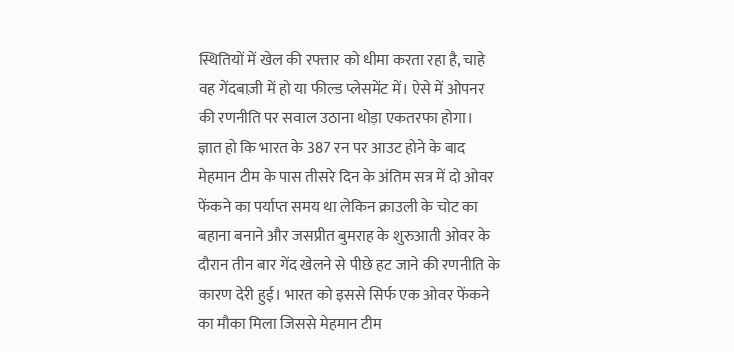स्थितियों में खेल की रफ्तार को धीमा करता रहा है, चाहे वह गेंदबाज़ी में हो या फील्ड प्लेसमेंट में। ऐसे में ओपनर की रणनीति पर सवाल उठाना थोड़ा एकतरफा होगा।
ज्ञात हो कि भारत के 387 रन पर आउट होने के बाद मेहमान टीम के पास तीसरे दिन के अंतिम सत्र में दो ओवर फेंकने का पर्याप्त समय था लेकिन क्राउली के चोट का बहाना बनाने और जसप्रीत बुमराह के शुरुआती ओवर के दौरान तीन बार गेंद खेलने से पीछे हट जाने की रणनीति के कारण देरी हुई। भारत को इससे सिर्फ एक ओवर फेंकने का मौका मिला जिससे मेहमान टीम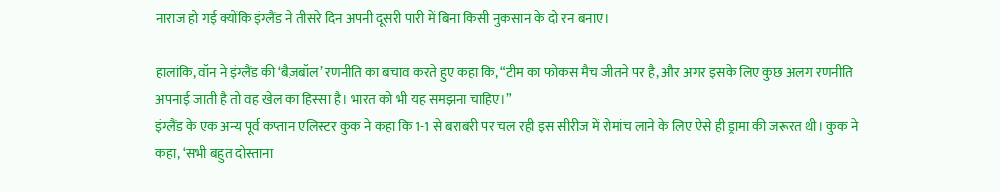नाराज हो गई क्योंकि इंग्लैंड ने तीसरे दिन अपनी दूसरी पारी में बिना किसी नुकसान के दो रन बनाए।

हालांकि, वॉन ने इंग्लैंड की ‘बैज़बॉल’ रणनीति का बचाव करते हुए कहा कि, “टीम का फोकस मैच जीतने पर है, और अगर इसके लिए कुछ अलग रणनीति अपनाई जाती है तो वह खेल का हिस्सा है। भारत को भी यह समझना चाहिए।”
इंग्लैंड के एक अन्य पूर्व कप्तान एलिस्टर कुक ने कहा कि 1-1 से बराबरी पर चल रही इस सीरीज में रोमांच लाने के लिए ऐसे ही ड्रामा की जरूरत थी। कुक ने कहा, ‘सभी बहुत दोस्ताना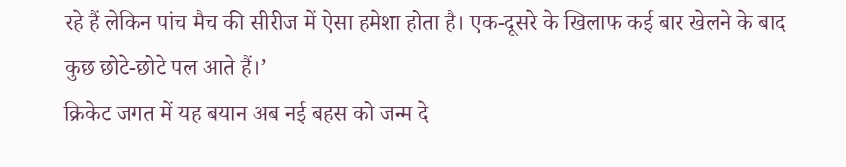रहे हैं लेकिन पांच मैच की सीरीज में ऐसा हमेशा होता है। एक-दूसरे के खिलाफ कई बार खेलने के बाद कुछ छोटे-छोटे पल आते हैं।’
क्रिकेट जगत में यह बयान अब नई बहस को जन्म दे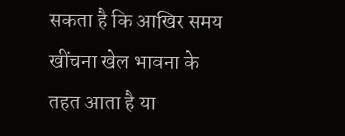सकता है कि आखिर समय खींचना खेल भावना के तहत आता है या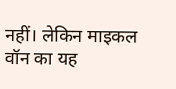नहीं। लेकिन माइकल वॉन का यह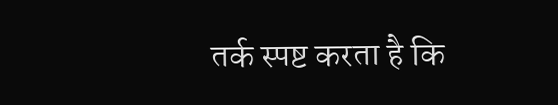तर्क स्पष्ट करता है कि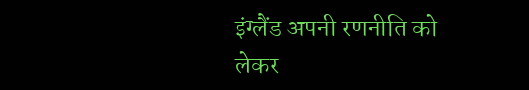इंग्लैंड अपनी रणनीति को लेकर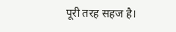पूरी तरह सहज है।